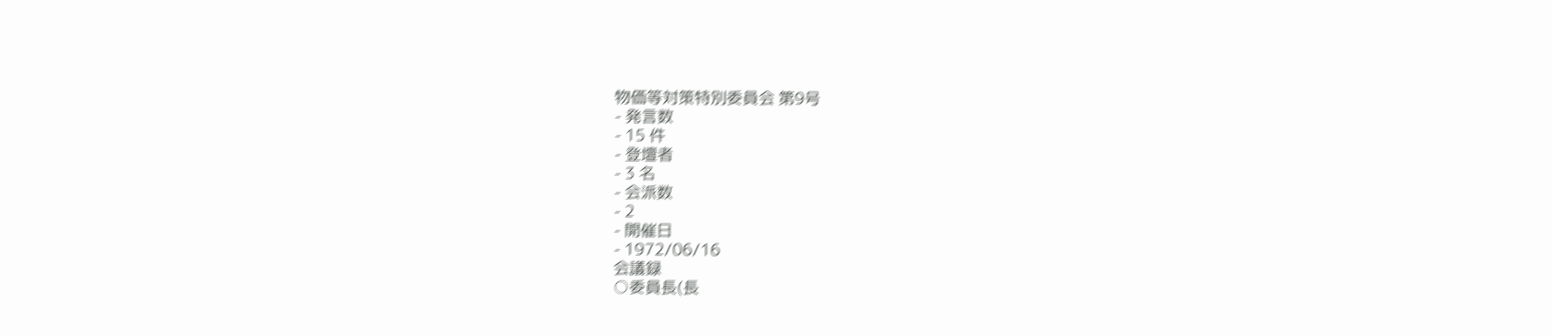物価等対策特別委員会 第9号
- 発言数
- 15 件
- 登壇者
- 3 名
- 会派数
- 2
- 開催日
- 1972/06/16
会議録
○委員長(長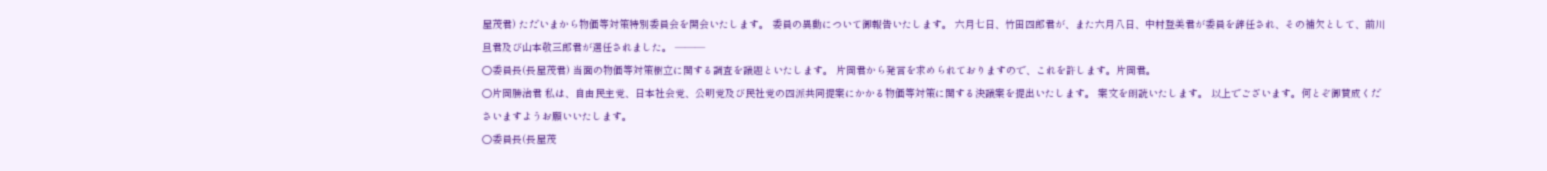屋茂君) ただいまから物価等対策特別委員会を開会いたします。 委員の異動について御報告いたします。 六月七日、竹田四郎君が、また六月八日、中村登美君が委員を辞任され、その補欠として、前川旦君及び山本敬三郎君が選任されました。 ———
○委員長(長屋茂君) 当面の物価等対策樹立に関する調査を議題といたします。 片岡君から発言を求められておりますので、これを許します。片岡君。
○片岡勝治君 私は、自由民主党、日本社会党、公明党及び民社党の四派共同提案にかかる物価等対策に関する決議案を提出いたします。 案文を朗読いたします。 以上でございます。何とぞ御賛成くださいますようお願いいたします。
○委員長(長屋茂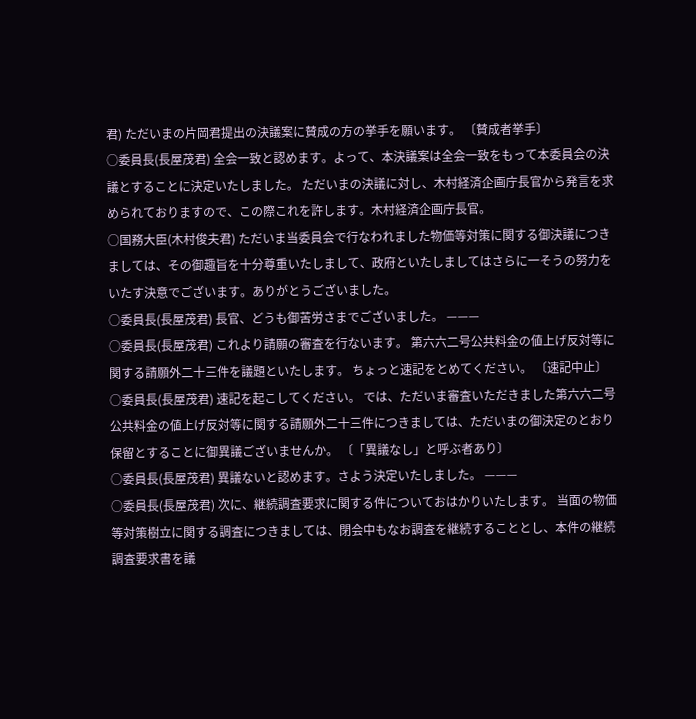君) ただいまの片岡君提出の決議案に賛成の方の挙手を願います。 〔賛成者挙手〕
○委員長(長屋茂君) 全会一致と認めます。よって、本決議案は全会一致をもって本委員会の決議とすることに決定いたしました。 ただいまの決議に対し、木村経済企画庁長官から発言を求められておりますので、この際これを許します。木村経済企画庁長官。
○国務大臣(木村俊夫君) ただいま当委員会で行なわれました物価等対策に関する御決議につきましては、その御趣旨を十分尊重いたしまして、政府といたしましてはさらに一そうの努力をいたす決意でございます。ありがとうございました。
○委員長(長屋茂君) 長官、どうも御苦労さまでございました。 ———
○委員長(長屋茂君) これより請願の審査を行ないます。 第六六二号公共料金の値上げ反対等に関する請願外二十三件を議題といたします。 ちょっと速記をとめてください。 〔速記中止〕
○委員長(長屋茂君) 速記を起こしてください。 では、ただいま審査いただきました第六六二号公共料金の値上げ反対等に関する請願外二十三件につきましては、ただいまの御決定のとおり保留とすることに御異議ございませんか。 〔「異議なし」と呼ぶ者あり〕
○委員長(長屋茂君) 異議ないと認めます。さよう決定いたしました。 ———
○委員長(長屋茂君) 次に、継続調査要求に関する件についておはかりいたします。 当面の物価等対策樹立に関する調査につきましては、閉会中もなお調査を継続することとし、本件の継続調査要求書を議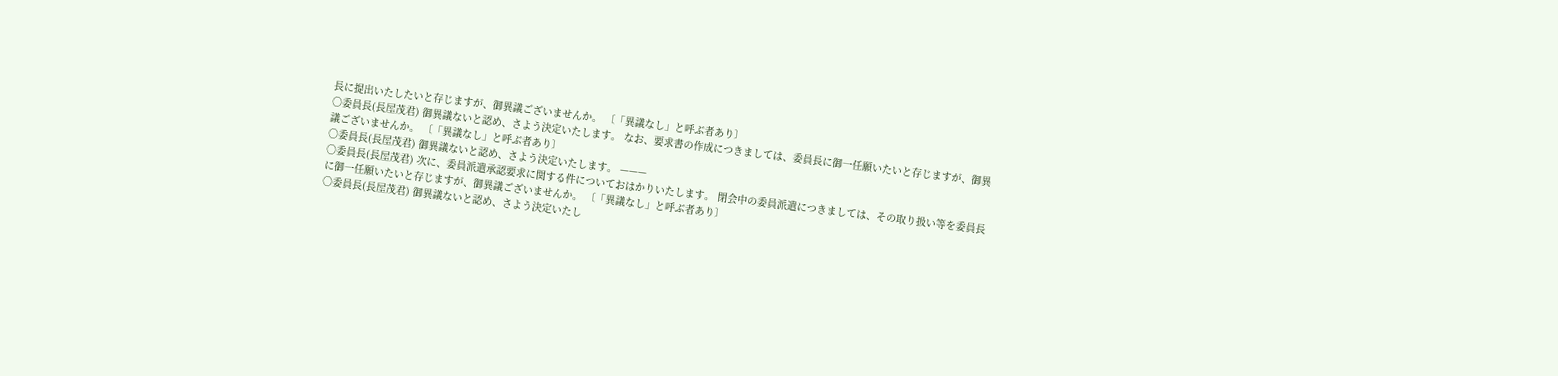長に提出いたしたいと存じますが、御異議ございませんか。 〔「異議なし」と呼ぶ者あり〕
○委員長(長屋茂君) 御異議ないと認め、さよう決定いたします。 なお、要求書の作成につきましては、委員長に御一任願いたいと存じますが、御異議ございませんか。 〔「異議なし」と呼ぶ者あり〕
○委員長(長屋茂君) 御異議ないと認め、さよう決定いたします。 ———
○委員長(長屋茂君) 次に、委員派遣承認要求に関する件についておはかりいたします。 閉会中の委員派遣につきましては、その取り扱い等を委員長に御一任願いたいと存じますが、御異議ございませんか。 〔「異議なし」と呼ぶ者あり〕
○委員長(長屋茂君) 御異議ないと認め、さよう決定いたし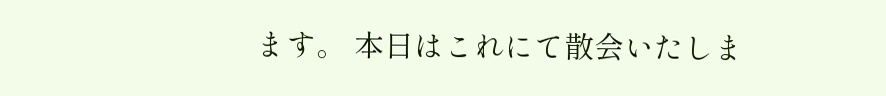ます。 本日はこれにて散会いたしま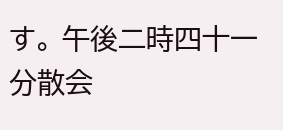す。 午後二時四十一分散会